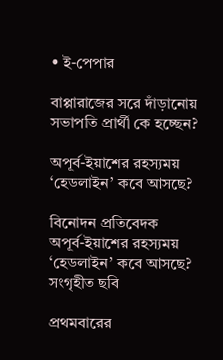• ই-পেপার

বাপ্পারাজের সরে দাঁড়ানোয় সভাপতি প্রার্থী কে হচ্ছেন?

অপূর্ব-ইয়াশের রহস্যময় ‘হেডলাইন’ কবে আসছে?

বিনোদন প্রতিবেদক
অপূর্ব-ইয়াশের রহস্যময় ‘হেডলাইন’ কবে আসছে?
সংগৃহীত ছবি

প্রথমবারের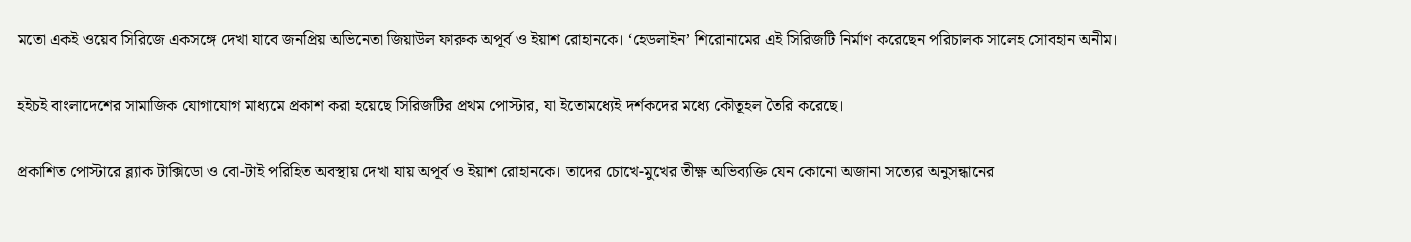মতো একই ওয়েব সিরিজে একসঙ্গে দেখা যাবে জনপ্রিয় অভিনেতা জিয়াউল ফারুক অপূর্ব ও ইয়াশ রোহানকে। ‘হেডলাইন’ শিরোনামের এই সিরিজটি নির্মাণ করেছেন পরিচালক সালেহ সোবহান অনীম।

হইচই বাংলাদেশের সামাজিক যোগাযোগ মাধ্যমে প্রকাশ করা হয়েছে সিরিজটির প্রথম পোস্টার, যা ইতোমধ্যেই দর্শকদের মধ্যে কৌতূহল তৈরি করেছে।

প্রকাশিত পোস্টারে ব্ল্যাক টাক্সিডো ও বো-টাই পরিহিত অবস্থায় দেখা যায় অপূর্ব ও ইয়াশ রোহানকে। তাদের চোখে-মুখের তীক্ষ্ণ অভিব্যক্তি যেন কোনো অজানা সত্যের অনুসন্ধানের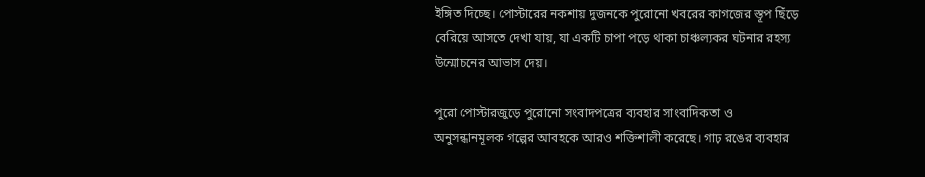ইঙ্গিত দিচ্ছে। পোস্টারের নকশায় দুজনকে পুরোনো খবরের কাগজের স্তূপ ছিঁড়ে বেরিয়ে আসতে দেখা যায়, যা একটি চাপা পড়ে থাকা চাঞ্চল্যকর ঘটনার রহস্য উন্মোচনের আভাস দেয়।

পুরো পোস্টারজুড়ে পুরোনো সংবাদপত্রের ব্যবহার সাংবাদিকতা ও অনুসন্ধানমূলক গল্পের আবহকে আরও শক্তিশালী করেছে। গাঢ় রঙের ব্যবহার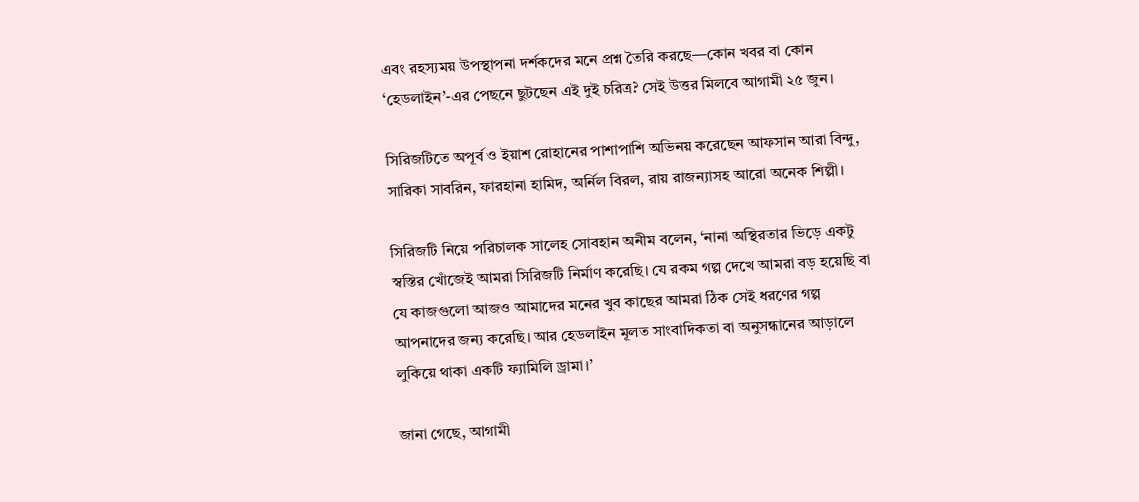এবং রহস্যময় উপস্থাপনা দর্শকদের মনে প্রশ্ন তৈরি করছে—কোন খবর বা কোন ‘হেডলাইন’-এর পেছনে ছুটছেন এই দুই চরিত্র? সেই উত্তর মিলবে আগামী ২৫ জুন।

সিরিজটিতে অপূর্ব ও ইয়াশ রোহানের পাশাপাশি অভিনয় করেছেন আফসান আরা বিন্দু, সারিকা সাবরিন, ফারহানা হামিদ, অর্নিল বিরল, রায় রাজন্যাসহ আরো অনেক শিল্পী।

সিরিজটি নিয়ে পরিচালক সালেহ সোবহান অনীম বলেন, ‘নানা অস্থিরতার ভিড়ে একটু স্বস্তির খোঁজেই আমরা সিরিজটি নির্মাণ করেছি। যে রকম গল্প দেখে আমরা বড় হয়েছি বা যে কাজগুলো আজও আমাদের মনের খুব কাছের আমরা ঠিক সেই ধরণের গল্প আপনাদের জন্য করেছি। আর হেডলাইন মূলত সাংবাদিকতা বা অনুসন্ধানের আড়ালে লুকিয়ে থাকা একটি ফ্যামিলি ড্রামা।’

জানা গেছে, আগামী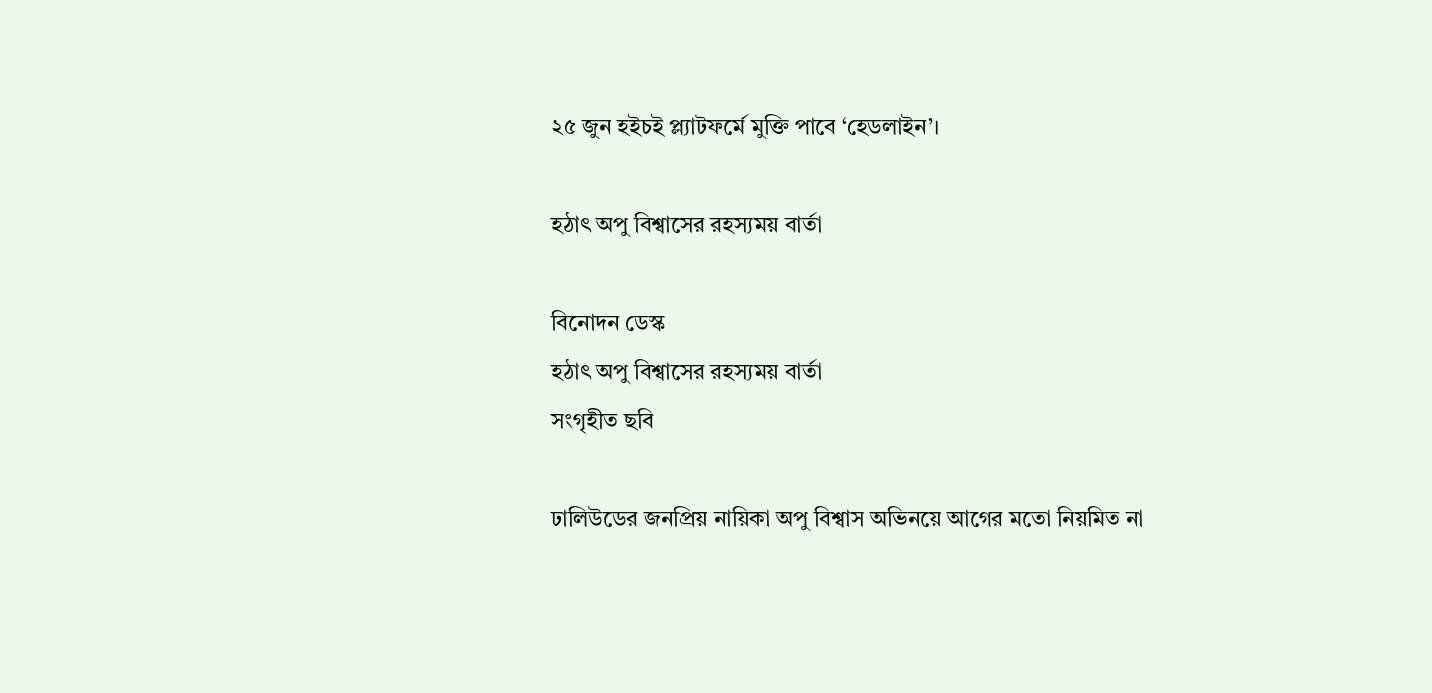২৫ জুন হইচই প্ল্যাটফর্মে মুক্তি পাবে ‘হেডলাইন’।

হঠাৎ অপু বিশ্বাসের রহস্যময় বার্তা

বিনোদন ডেস্ক
হঠাৎ অপু বিশ্বাসের রহস্যময় বার্তা
সংগৃহীত ছবি

ঢালিউডের জনপ্রিয় নায়িকা অপু বিশ্বাস অভিনয়ে আগের মতো নিয়মিত না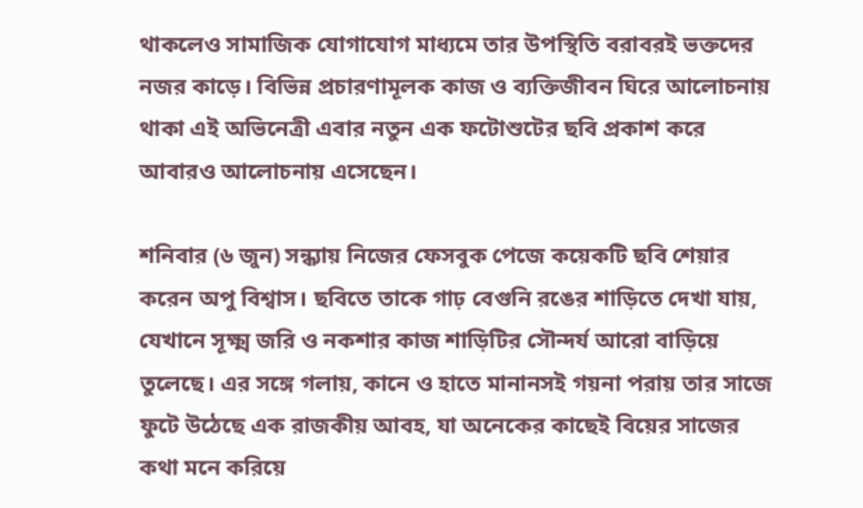থাকলেও সামাজিক যোগাযোগ মাধ্যমে তার উপস্থিতি বরাবরই ভক্তদের নজর কাড়ে। বিভিন্ন প্রচারণামূলক কাজ ও ব্যক্তিজীবন ঘিরে আলোচনায় থাকা এই অভিনেত্রী এবার নতুন এক ফটোশুটের ছবি প্রকাশ করে আবারও আলোচনায় এসেছেন।

শনিবার (৬ জুন) সন্ধ্যায় নিজের ফেসবুক পেজে কয়েকটি ছবি শেয়ার করেন অপু বিশ্বাস। ছবিতে তাকে গাঢ় বেগুনি রঙের শাড়িতে দেখা যায়, যেখানে সূক্ষ্ম জরি ও নকশার কাজ শাড়িটির সৌন্দর্য আরো বাড়িয়ে তুলেছে। এর সঙ্গে গলায়, কানে ও হাতে মানানসই গয়না পরায় তার সাজে ফুটে উঠেছে এক রাজকীয় আবহ, যা অনেকের কাছেই বিয়ের সাজের কথা মনে করিয়ে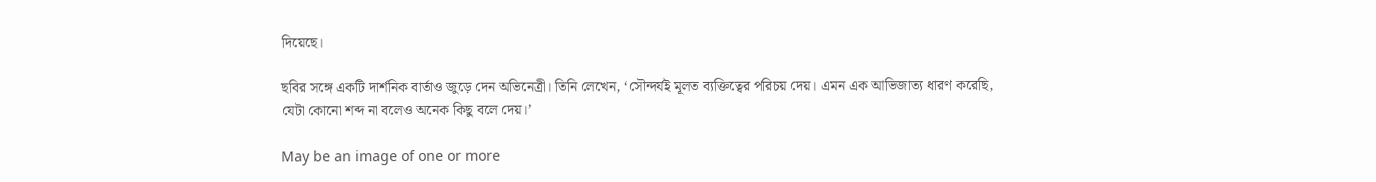দিয়েছে।

ছবির সঙ্গে একটি দার্শনিক বার্তাও জুড়ে দেন অভিনেত্রী। তিনি লেখেন, ‘সৌন্দর্যই মূলত ব্যক্তিত্বের পরিচয় দেয়। এমন এক আভিজাত্য ধারণ করেছি, যেটা কোনো শব্দ না বলেও অনেক কিছু বলে দেয়।’

May be an image of one or more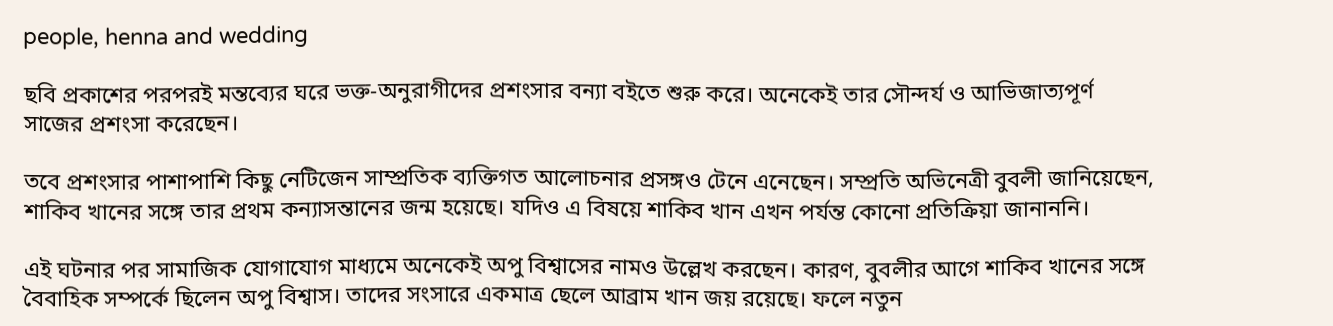people, henna and wedding

ছবি প্রকাশের পরপরই মন্তব্যের ঘরে ভক্ত-অনুরাগীদের প্রশংসার বন্যা বইতে শুরু করে। অনেকেই তার সৌন্দর্য ও আভিজাত্যপূর্ণ সাজের প্রশংসা করেছেন।

তবে প্রশংসার পাশাপাশি কিছু নেটিজেন সাম্প্রতিক ব্যক্তিগত আলোচনার প্রসঙ্গও টেনে এনেছেন। সম্প্রতি অভিনেত্রী বুবলী জানিয়েছেন, শাকিব খানের সঙ্গে তার প্রথম কন্যাসন্তানের জন্ম হয়েছে। যদিও এ বিষয়ে শাকিব খান এখন পর্যন্ত কোনো প্রতিক্রিয়া জানাননি।

এই ঘটনার পর সামাজিক যোগাযোগ মাধ্যমে অনেকেই অপু বিশ্বাসের নামও উল্লেখ করছেন। কারণ, বুবলীর আগে শাকিব খানের সঙ্গে বৈবাহিক সম্পর্কে ছিলেন অপু বিশ্বাস। তাদের সংসারে একমাত্র ছেলে আব্রাম খান জয় রয়েছে। ফলে নতুন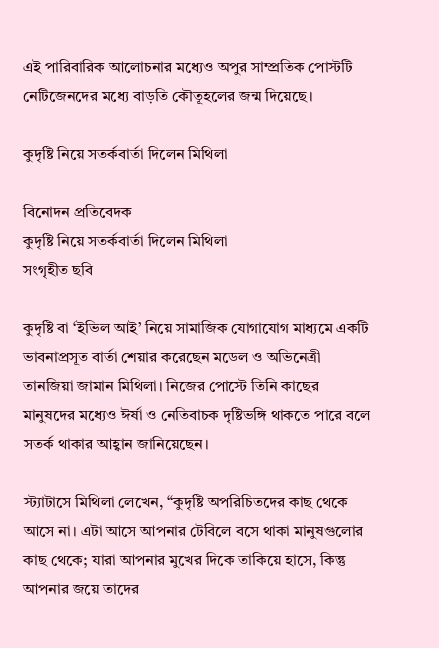এই পারিবারিক আলোচনার মধ্যেও অপুর সাম্প্রতিক পোস্টটি নেটিজেনদের মধ্যে বাড়তি কৌতূহলের জন্ম দিয়েছে।

কুদৃষ্টি নিয়ে সতর্কবার্তা দিলেন মিথিলা

বিনোদন প্রতিবেদক
কুদৃষ্টি নিয়ে সতর্কবার্তা দিলেন মিথিলা
সংগৃহীত ছবি

কুদৃষ্টি বা ‘ইভিল আই’ নিয়ে সামাজিক যোগাযোগ মাধ্যমে একটি ভাবনাপ্রসূত বার্তা শেয়ার করেছেন মডেল ও অভিনেত্রী তানজিয়া জামান মিথিলা। নিজের পোস্টে তিনি কাছের মানুষদের মধ্যেও ঈর্ষা ও নেতিবাচক দৃষ্টিভঙ্গি থাকতে পারে বলে সতর্ক থাকার আহ্বান জানিয়েছেন।

স্ট্যাটাসে মিথিলা লেখেন, “কুদৃষ্টি অপরিচিতদের কাছ থেকে আসে না। এটা আসে আপনার টেবিলে বসে থাকা মানুষগুলোর কাছ থেকে; যারা আপনার মুখের দিকে তাকিয়ে হাসে, কিন্তু আপনার জয়ে তাদের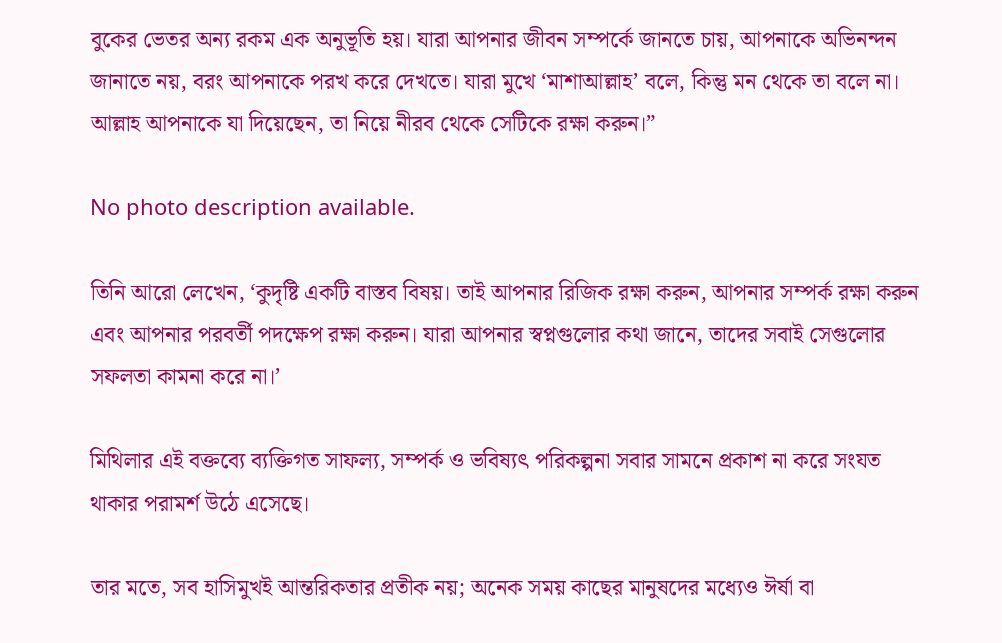বুকের ভেতর অন্য রকম এক অনুভূতি হয়। যারা আপনার জীবন সম্পর্কে জানতে চায়, আপনাকে অভিনন্দন জানাতে নয়, বরং আপনাকে পরখ করে দেখতে। যারা মুখে ‘মাশাআল্লাহ’ বলে, কিন্তু মন থেকে তা বলে না। আল্লাহ আপনাকে যা দিয়েছেন, তা নিয়ে নীরব থেকে সেটিকে রক্ষা করুন।”

No photo description available.

তিনি আরো লেখেন, ‘কুদৃষ্টি একটি বাস্তব বিষয়। তাই আপনার রিজিক রক্ষা করুন, আপনার সম্পর্ক রক্ষা করুন এবং আপনার পরবর্তী পদক্ষেপ রক্ষা করুন। যারা আপনার স্বপ্নগুলোর কথা জানে, তাদের সবাই সেগুলোর সফলতা কামনা করে না।’

মিথিলার এই বক্তব্যে ব্যক্তিগত সাফল্য, সম্পর্ক ও ভবিষ্যৎ পরিকল্পনা সবার সামনে প্রকাশ না করে সংযত থাকার পরামর্শ উঠে এসেছে।

তার মতে, সব হাসিমুখই আন্তরিকতার প্রতীক নয়; অনেক সময় কাছের মানুষদের মধ্যেও ঈর্ষা বা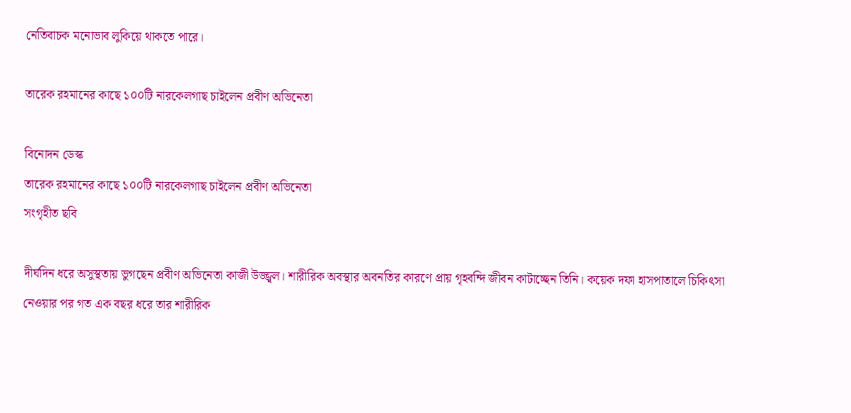নেতিবাচক মনোভাব লুকিয়ে থাকতে পারে।

তারেক রহমানের কাছে ১০০টি নারকেলগাছ চাইলেন প্রবীণ অভিনেতা

বিনোদন ডেস্ক
তারেক রহমানের কাছে ১০০টি নারকেলগাছ চাইলেন প্রবীণ অভিনেতা
সংগৃহীত ছবি

দীর্ঘদিন ধরে অসুস্থতায় ভুগছেন প্রবীণ অভিনেতা কাজী উজ্জ্বল। শারীরিক অবস্থার অবনতির কারণে প্রায় গৃহবন্দি জীবন কাটাচ্ছেন তিনি। কয়েক দফা হাসপাতালে চিকিৎসা নেওয়ার পর গত এক বছর ধরে তার শারীরিক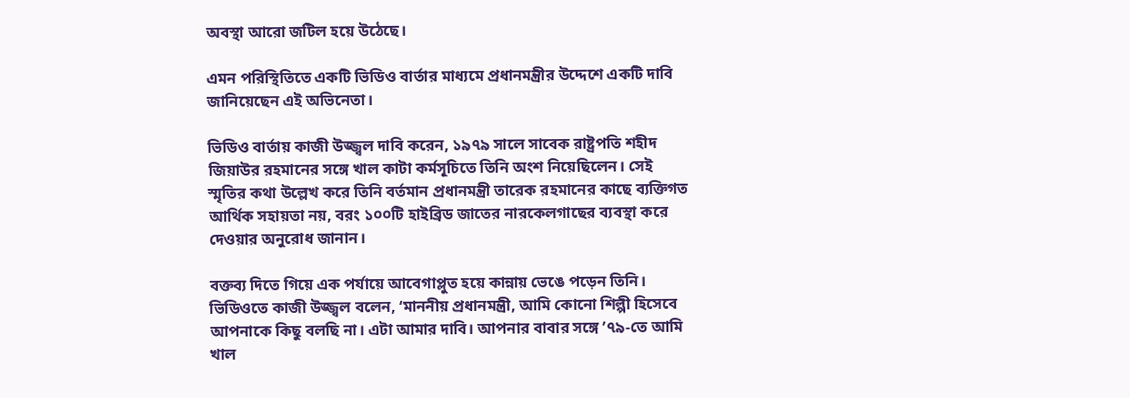অবস্থা আরো জটিল হয়ে উঠেছে।

এমন পরিস্থিতিতে একটি ভিডিও বার্তার মাধ্যমে প্রধানমন্ত্রীর উদ্দেশে একটি দাবি জানিয়েছেন এই অভিনেতা।

ভিডিও বার্তায় কাজী উজ্জ্বল দাবি করেন, ১৯৭৯ সালে সাবেক রাষ্ট্রপতি শহীদ জিয়াউর রহমানের সঙ্গে খাল কাটা কর্মসূচিতে তিনি অংশ নিয়েছিলেন। সেই স্মৃতির কথা উল্লেখ করে তিনি বর্তমান প্রধানমন্ত্রী তারেক রহমানের কাছে ব্যক্তিগত আর্থিক সহায়তা নয়, বরং ১০০টি হাইব্রিড জাতের নারকেলগাছের ব্যবস্থা করে দেওয়ার অনুরোধ জানান।

বক্তব্য দিতে গিয়ে এক পর্যায়ে আবেগাপ্লুত হয়ে কান্নায় ভেঙে পড়েন তিনি। ভিডিওতে কাজী উজ্জ্বল বলেন, ‘মাননীয় প্রধানমন্ত্রী, আমি কোনো শিল্পী হিসেবে আপনাকে কিছু বলছি না। এটা আমার দাবি। আপনার বাবার সঙ্গে ’৭৯-তে আমি খাল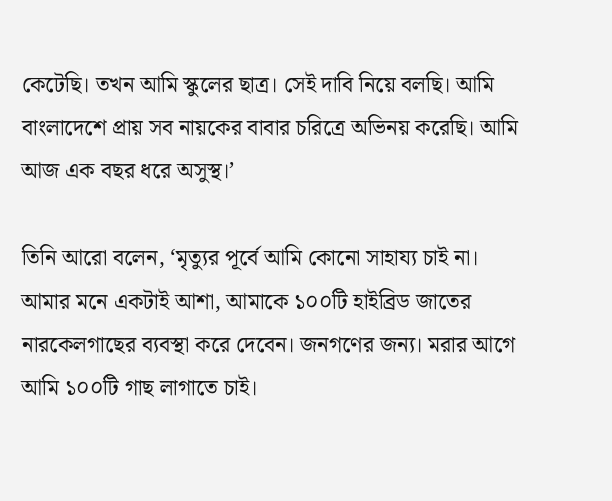কেটেছি। তখন আমি স্কুলের ছাত্র। সেই দাবি নিয়ে বলছি। আমি বাংলাদেশে প্রায় সব নায়কের বাবার চরিত্রে অভিনয় করেছি। আমি আজ এক বছর ধরে অসুস্থ।’

তিনি আরো বলেন, ‘মৃত্যুর পূর্বে আমি কোনো সাহায্য চাই না। আমার মনে একটাই আশা, আমাকে ১০০টি হাইব্রিড জাতের নারকেলগাছের ব্যবস্থা করে দেবেন। জনগণের জন্য। মরার আগে আমি ১০০টি গাছ লাগাতে চাই।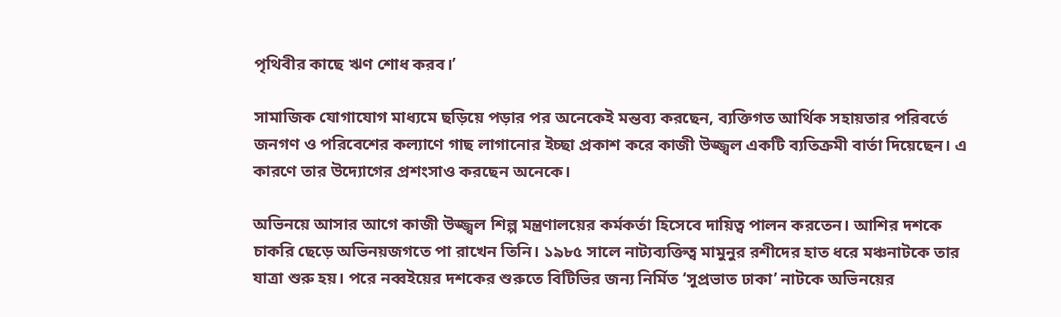পৃথিবীর কাছে ঋণ শোধ করব।’

সামাজিক যোগাযোগ মাধ্যমে ছড়িয়ে পড়ার পর অনেকেই মন্তব্য করছেন, ব্যক্তিগত আর্থিক সহায়তার পরিবর্তে জনগণ ও পরিবেশের কল্যাণে গাছ লাগানোর ইচ্ছা প্রকাশ করে কাজী উজ্জ্বল একটি ব্যতিক্রমী বার্তা দিয়েছেন। এ কারণে তার উদ্যোগের প্রশংসাও করছেন অনেকে।

অভিনয়ে আসার আগে কাজী উজ্জ্বল শিল্প মন্ত্রণালয়ের কর্মকর্তা হিসেবে দায়িত্ব পালন করতেন। আশির দশকে চাকরি ছেড়ে অভিনয়জগতে পা রাখেন তিনি। ১৯৮৫ সালে নাট্যব্যক্তিত্ব মামুনুর রশীদের হাত ধরে মঞ্চনাটকে তার যাত্রা শুরু হয়। পরে নব্বইয়ের দশকের শুরুতে বিটিভির জন্য নির্মিত ‘সুপ্রভাত ঢাকা’ নাটকে অভিনয়ের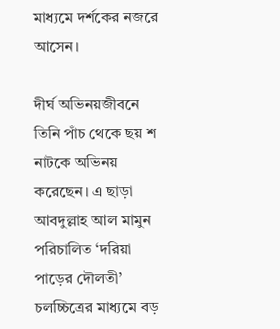মাধ্যমে দর্শকের নজরে আসেন।

দীর্ঘ অভিনয়জীবনে তিনি পাঁচ থেকে ছয় শ নাটকে অভিনয় করেছেন। এ ছাড়া আবদুল্লাহ আল মামুন পরিচালিত ‘দরিয়া পাড়ের দৌলতী’ চলচ্চিত্রের মাধ্যমে বড়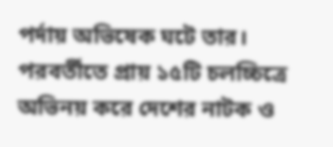পর্দায় অভিষেক ঘটে তার। পরবর্তীতে প্রায় ১৫টি চলচ্চিত্রে অভিনয় করে দেশের নাটক ও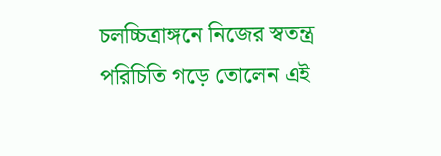চলচ্চিত্রাঙ্গনে নিজের স্বতন্ত্র পরিচিতি গড়ে তোলেন এই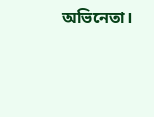অভিনেতা।